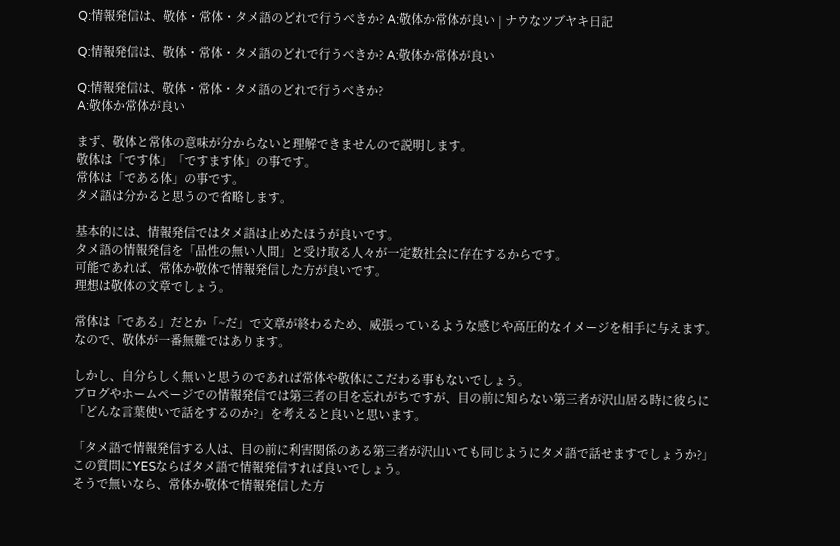Q:情報発信は、敬体・常体・タメ語のどれで行うべきか? A:敬体か常体が良い | ナウなツブヤキ日記

Q:情報発信は、敬体・常体・タメ語のどれで行うべきか? A:敬体か常体が良い

Q:情報発信は、敬体・常体・タメ語のどれで行うべきか?
A:敬体か常体が良い

まず、敬体と常体の意味が分からないと理解できませんので説明します。
敬体は「です体」「ですます体」の事です。
常体は「である体」の事です。
タメ語は分かると思うので省略します。

基本的には、情報発信ではタメ語は止めたほうが良いです。
タメ語の情報発信を「品性の無い人間」と受け取る人々が一定数社会に存在するからです。
可能であれば、常体か敬体で情報発信した方が良いです。
理想は敬体の文章でしょう。

常体は「である」だとか「~だ」で文章が終わるため、威張っているような感じや高圧的なイメージを相手に与えます。
なので、敬体が一番無難ではあります。

しかし、自分らしく無いと思うのであれば常体や敬体にこだわる事もないでしょう。
ブログやホームページでの情報発信では第三者の目を忘れがちですが、目の前に知らない第三者が沢山居る時に彼らに「どんな言葉使いで話をするのか?」を考えると良いと思います。

「タメ語で情報発信する人は、目の前に利害関係のある第三者が沢山いても同じようにタメ語で話せますでしょうか?」
この質問にYESならばタメ語で情報発信すれば良いでしょう。
そうで無いなら、常体か敬体で情報発信した方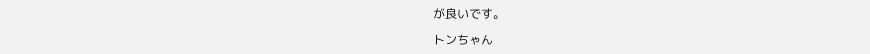が良いです。

トンちゃん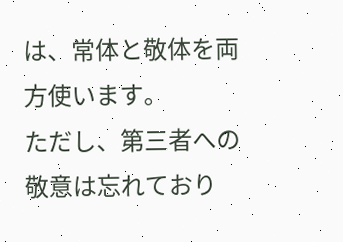は、常体と敬体を両方使います。
ただし、第三者への敬意は忘れており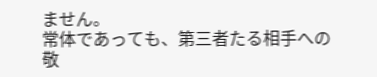ません。
常体であっても、第三者たる相手への敬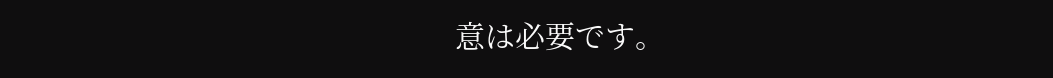意は必要です。